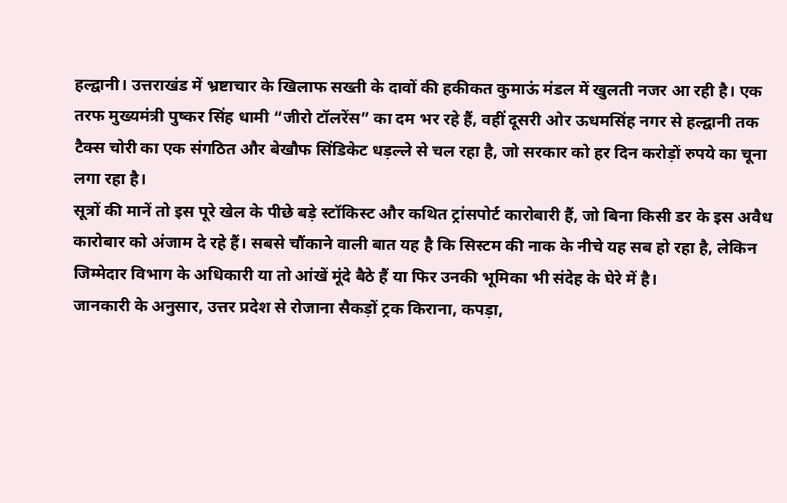हल्द्वानी। उत्तराखंड में भ्रष्टाचार के खिलाफ सख्ती के दावों की हकीकत कुमाऊं मंडल में खुलती नजर आ रही है। एक तरफ मुख्यमंत्री पुष्कर सिंह धामी “जीरो टॉलरेंस” का दम भर रहे हैं, वहीं दूसरी ओर ऊधमसिंह नगर से हल्द्वानी तक टैक्स चोरी का एक संगठित और बेखौफ सिंडिकेट धड़ल्ले से चल रहा है, जो सरकार को हर दिन करोड़ों रुपये का चूना लगा रहा है।
सूत्रों की मानें तो इस पूरे खेल के पीछे बड़े स्टॉकिस्ट और कथित ट्रांसपोर्ट कारोबारी हैं, जो बिना किसी डर के इस अवैध कारोबार को अंजाम दे रहे हैं। सबसे चौंकाने वाली बात यह है कि सिस्टम की नाक के नीचे यह सब हो रहा है, लेकिन जिम्मेदार विभाग के अधिकारी या तो आंखें मूंदे बैठे हैं या फिर उनकी भूमिका भी संदेह के घेरे में है।
जानकारी के अनुसार, उत्तर प्रदेश से रोजाना सैकड़ों ट्रक किराना, कपड़ा,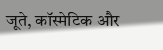जूते, कॉस्मेटिक और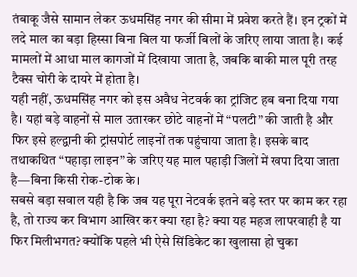तंबाकू जैसे सामान लेकर ऊधमसिंह नगर की सीमा में प्रवेश करते हैं। इन ट्रकों में लदे माल का बड़ा हिस्सा बिना बिल या फर्जी बिलों के जरिए लाया जाता है। कई मामलों में आधा माल कागजों में दिखाया जाता है, जबकि बाकी माल पूरी तरह टैक्स चोरी के दायरे में होता है।
यही नहीं, ऊधमसिंह नगर को इस अवैध नेटवर्क का ट्रांजिट हब बना दिया गया है। यहां बड़े वाहनों से माल उतारकर छोटे वाहनों में “पलटी” की जाती है और फिर इसे हल्द्वानी की ट्रांसपोर्ट लाइनों तक पहुंचाया जाता है। इसके बाद तथाकथित “पहाड़ा लाइन” के जरिए यह माल पहाड़ी जिलों में खपा दिया जाता है—बिना किसी रोक-टोक के।
सबसे बड़ा सवाल यही है कि जब यह पूरा नेटवर्क इतने बड़े स्तर पर काम कर रहा है, तो राज्य कर विभाग आखिर कर क्या रहा है? क्या यह महज लापरवाही है या फिर मिलीभगत? क्योंकि पहले भी ऐसे सिंडिकेट का खुलासा हो चुका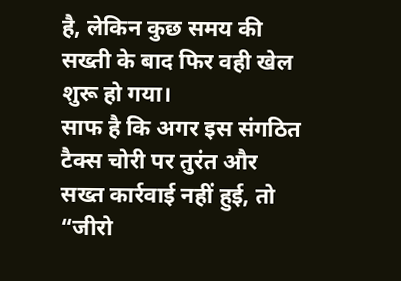है, लेकिन कुछ समय की सख्ती के बाद फिर वही खेल शुरू हो गया।
साफ है कि अगर इस संगठित टैक्स चोरी पर तुरंत और सख्त कार्रवाई नहीं हुई, तो “जीरो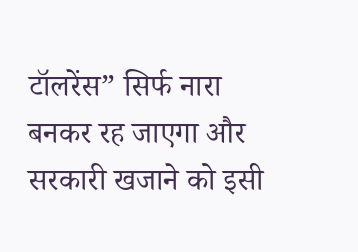टॉलरेंस” सिर्फ नारा बनकर रह जाएगा और सरकारी खजाने को इसी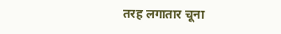तरह लगातार चूना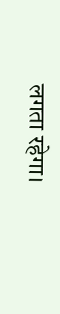लगता रहेगा।